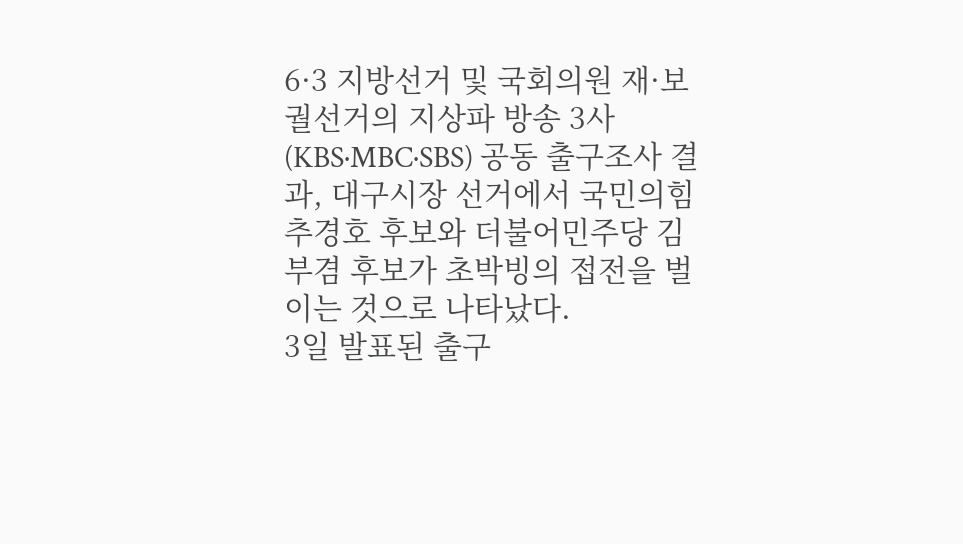6·3 지방선거 및 국회의원 재·보궐선거의 지상파 방송 3사(KBS·MBC·SBS) 공동 출구조사 결과, 대구시장 선거에서 국민의힘 추경호 후보와 더불어민주당 김부겸 후보가 초박빙의 접전을 벌이는 것으로 나타났다.
3일 발표된 출구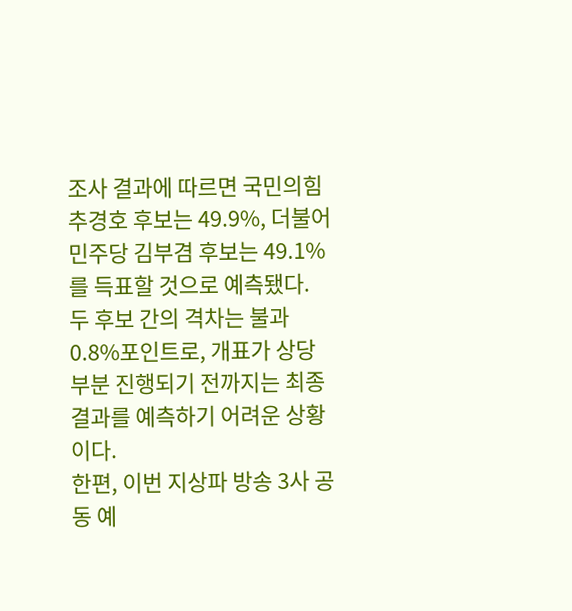조사 결과에 따르면 국민의힘 추경호 후보는 49.9%, 더불어민주당 김부겸 후보는 49.1%를 득표할 것으로 예측됐다. 두 후보 간의 격차는 불과 0.8%포인트로, 개표가 상당 부분 진행되기 전까지는 최종 결과를 예측하기 어려운 상황이다.
한편, 이번 지상파 방송 3사 공동 예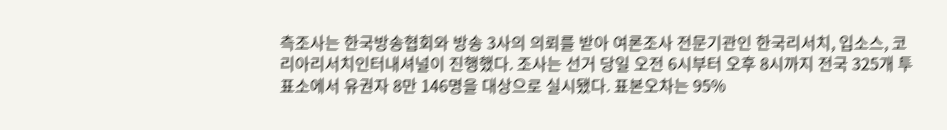측조사는 한국방송협회와 방송 3사의 의뢰를 받아 여론조사 전문기관인 한국리서치, 입소스, 코리아리서치인터내셔널이 진행했다. 조사는 선거 당일 오전 6시부터 오후 8시까지 전국 325개 투표소에서 유권자 8만 146명을 대상으로 실시됐다. 표본오차는 95%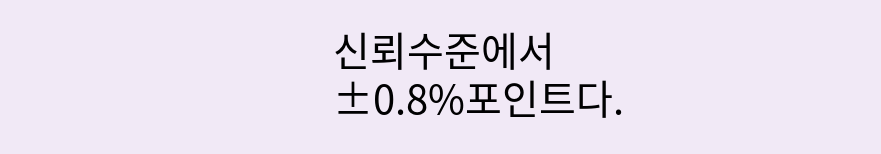신뢰수준에서 ±0.8%포인트다.